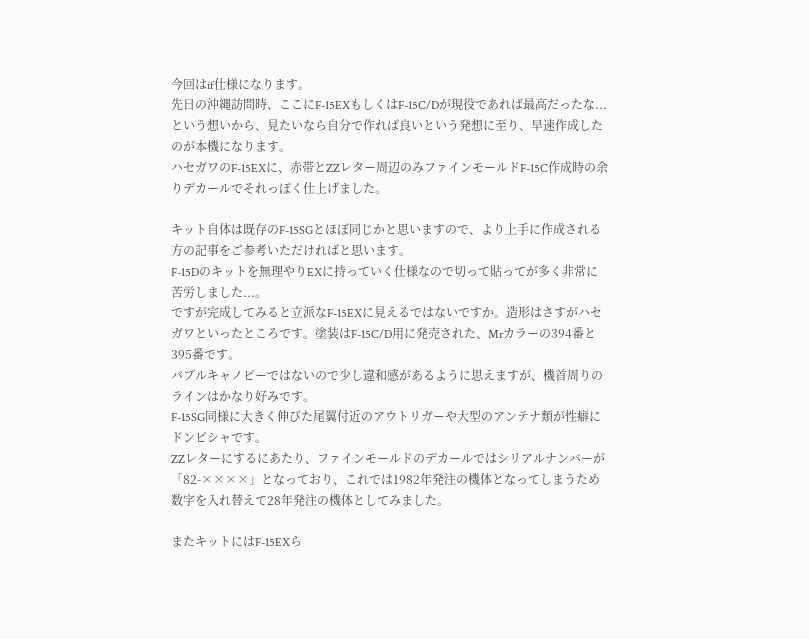今回はif仕様になります。
先日の沖縄訪問時、ここにF-15EXもしくはF-15C/Dが現役であれば最高だったな...という想いから、見たいなら自分で作れば良いという発想に至り、早速作成したのが本機になります。
ハセガワのF-15EXに、赤帯とZZレター周辺のみファインモールドF-15C作成時の余りデカールでそれっぽく仕上げました。

キット自体は既存のF-15SGとほぼ同じかと思いますので、より上手に作成される方の記事をご参考いただければと思います。
F-15Dのキットを無理やりEXに持っていく仕様なので切って貼ってが多く非常に苦労しました...。
ですが完成してみると立派なF-15EXに見えるではないですか。造形はさすがハセガワといったところです。塗装はF-15C/D用に発売された、Mrカラーの394番と395番です。
バブルキャノピーではないので少し違和感があるように思えますが、機首周りのラインはかなり好みです。
F-15SG同様に大きく伸びた尾翼付近のアウトリガーや大型のアンテナ類が性癖にドンピシャです。
ZZレターにするにあたり、ファインモールドのデカールではシリアルナンバーが「82-××××」となっており、これでは1982年発注の機体となってしまうため数字を入れ替えて28年発注の機体としてみました。

またキットにはF-15EXら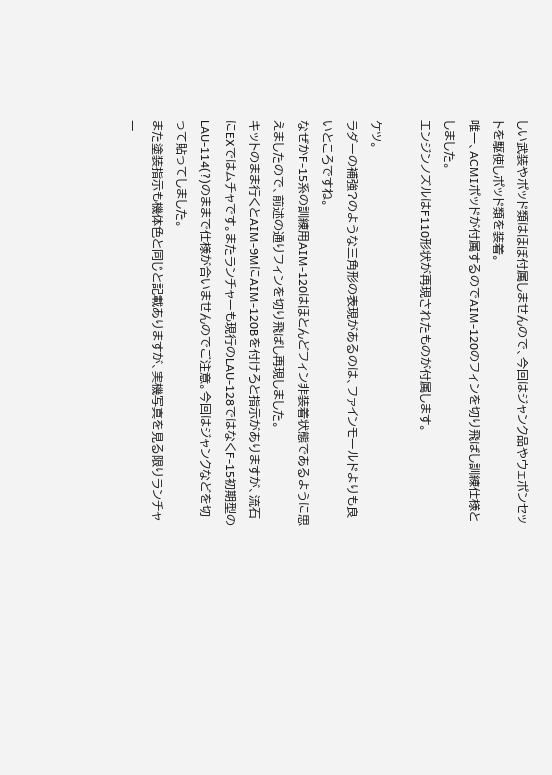しい武装やポッド類はほぼ付属しませんので、今回はジャンク品やウェポンセットを駆使しポッド類を装着。
唯一、ACMIポッドが付属するのでAIM-120のフィンを切り飛ばし訓練仕様としました。
エンジンノズルはF110形状が再現されたものが付属します。

ケツ。
ラダーの補強?のような三角形の表現があるのは、ファインモールドよりも良いところですね。
なぜかF-15系の訓練用AIM-120はほとんどフィン非装着状態であるように思えましたので、前述の通りフィンを切り飛ばし再現しました。
キットのまま行くとAIM-9MにAIM-120Bを付けろと指示がありますが、流石にEXではムチャです。またランチャーも現行のLAU-128ではなくF-15初期型のLAU-114(?)のままで仕様が合いませんのでご注意。今回はジャンクなどを切って貼ってしました。
また塗装指示も機体色と同じと記載ありますが、実機写真を見る限りランチャー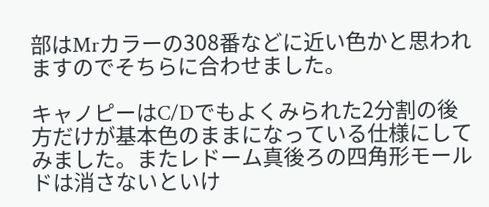部はMrカラーの308番などに近い色かと思われますのでそちらに合わせました。

キャノピーはC/Dでもよくみられた2分割の後方だけが基本色のままになっている仕様にしてみました。またレドーム真後ろの四角形モールドは消さないといけ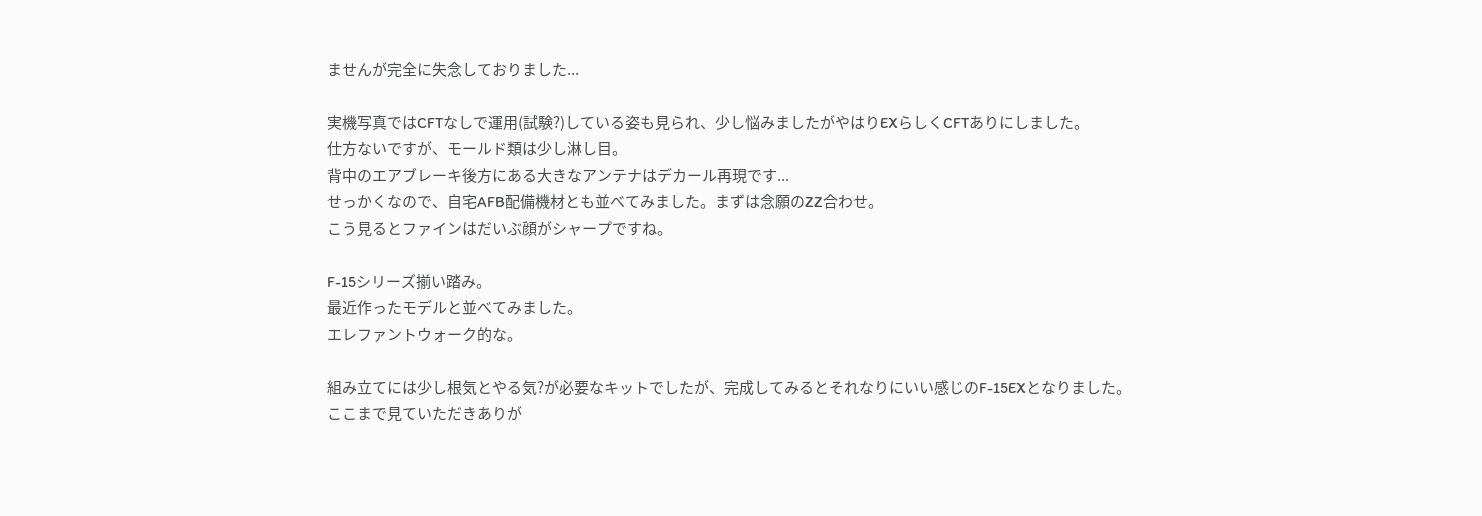ませんが完全に失念しておりました...

実機写真ではCFTなしで運用(試験?)している姿も見られ、少し悩みましたがやはりEXらしくCFTありにしました。
仕方ないですが、モールド類は少し淋し目。
背中のエアブレーキ後方にある大きなアンテナはデカール再現です...
せっかくなので、自宅AFB配備機材とも並べてみました。まずは念願のZZ合わせ。
こう見るとファインはだいぶ顔がシャープですね。

F-15シリーズ揃い踏み。
最近作ったモデルと並べてみました。
エレファントウォーク的な。

組み立てには少し根気とやる気?が必要なキットでしたが、完成してみるとそれなりにいい感じのF-15EXとなりました。
ここまで見ていただきありが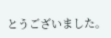とうございました。